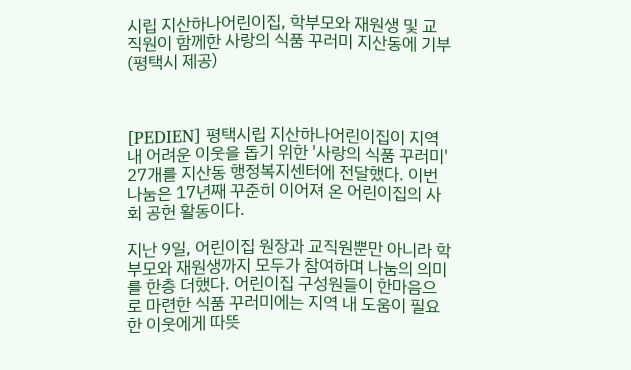시립 지산하나어린이집, 학부모와 재원생 및 교직원이 함께한 사랑의 식품 꾸러미 지산동에 기부 (평택시 제공)



[PEDIEN] 평택시립 지산하나어린이집이 지역 내 어려운 이웃을 돕기 위한 '사랑의 식품 꾸러미' 27개를 지산동 행정복지센터에 전달했다. 이번 나눔은 17년째 꾸준히 이어져 온 어린이집의 사회 공헌 활동이다.

지난 9일, 어린이집 원장과 교직원뿐만 아니라 학부모와 재원생까지 모두가 참여하며 나눔의 의미를 한층 더했다. 어린이집 구성원들이 한마음으로 마련한 식품 꾸러미에는 지역 내 도움이 필요한 이웃에게 따뜻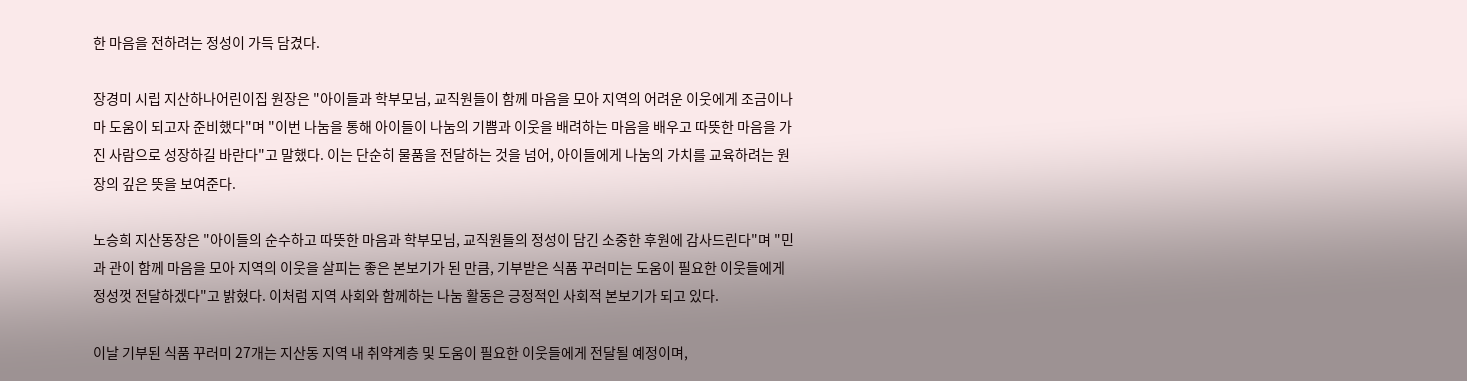한 마음을 전하려는 정성이 가득 담겼다.

장경미 시립 지산하나어린이집 원장은 "아이들과 학부모님, 교직원들이 함께 마음을 모아 지역의 어려운 이웃에게 조금이나마 도움이 되고자 준비했다"며 "이번 나눔을 통해 아이들이 나눔의 기쁨과 이웃을 배려하는 마음을 배우고 따뜻한 마음을 가진 사람으로 성장하길 바란다"고 말했다. 이는 단순히 물품을 전달하는 것을 넘어, 아이들에게 나눔의 가치를 교육하려는 원장의 깊은 뜻을 보여준다.

노승희 지산동장은 "아이들의 순수하고 따뜻한 마음과 학부모님, 교직원들의 정성이 담긴 소중한 후원에 감사드린다"며 "민과 관이 함께 마음을 모아 지역의 이웃을 살피는 좋은 본보기가 된 만큼, 기부받은 식품 꾸러미는 도움이 필요한 이웃들에게 정성껏 전달하겠다"고 밝혔다. 이처럼 지역 사회와 함께하는 나눔 활동은 긍정적인 사회적 본보기가 되고 있다.

이날 기부된 식품 꾸러미 27개는 지산동 지역 내 취약계층 및 도움이 필요한 이웃들에게 전달될 예정이며,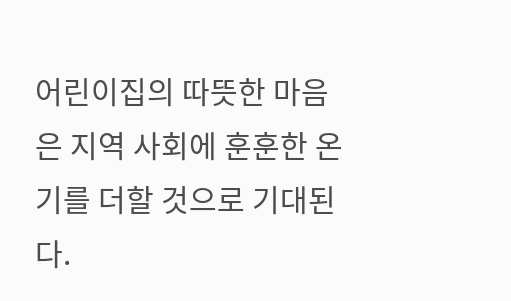어린이집의 따뜻한 마음은 지역 사회에 훈훈한 온기를 더할 것으로 기대된다.